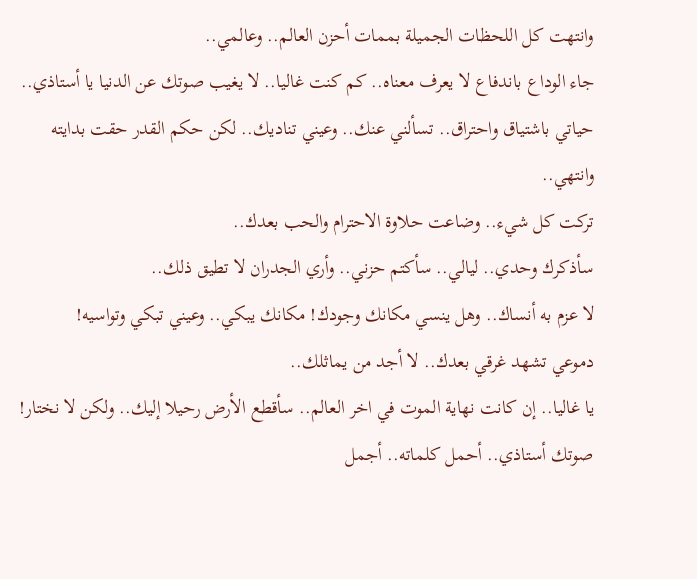وانتهت كل اللحظات الجميلة بممات أحزن العالم.. وعالمي..
جاء الوداع باندفاع لا يعرف معناه.. كم كنت غاليا.. لا يغيب صوتك عن الدنيا يا أستاذي..
حياتي باشتياق واحتراق.. تسألني عنك.. وعيني تناديك.. لكن حكم القدر حقت بدايته وانتهي..
تركت كل شيء.. وضاعت حلاوة الاحترام والحب بعدك..
سأذكرك وحدي.. ليالي.. سأكتم حزني.. وأري الجدران لا تطيق ذلك..
لا عزم به أنساك.. وهل ينسي مكانك وجودك! مكانك يبكي.. وعيني تبكي وتواسيه!
دموعي تشهد غرقي بعدك.. لا أجد من يماثلك..
يا غاليا.. إن كانت نهاية الموت في اخر العالم.. سأقطع الأرض رحيلا إليك.. ولكن لا نختار!
صوتك أستاذي.. أحمل كلماته.. أجمل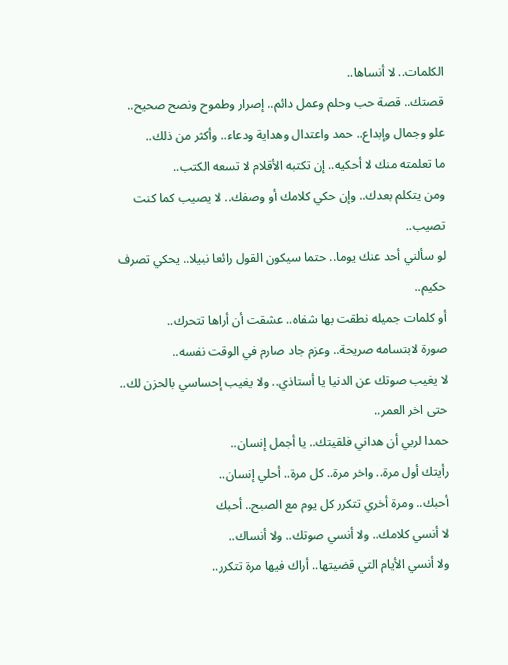الكلمات.. لا أنساها..
قصتك.. قصة حب وحلم وعمل دائم.. إصرار وطموح ونصح صحيح..
علو وجمال وإبداع.. حمد واعتدال وهداية ودعاء.. وأكثر من ذلك..
ما تعلمته منك لا أحكيه.. إن تكتبه الأقلام لا تسعه الكتب..
ومن يتكلم بعدك.. وإن حكي كلامك أو وصفك.. لا يصيب كما كنت تصيب..
لو سألني أحد عنك يوما.. حتما سيكون القول رائعا نبيلا.. يحكي تصرف حكيم..
أو كلمات جميله نطقت بها شفاه.. عشقت أن أراها تتحرك..
صورة لابتسامه صريحة.. وعزم جاد صارم في الوقت نفسه..
لا يغيب صوتك عن الدنيا يا أستاذي.. ولا يغيب إحساسي بالحزن لك.. حتى اخر العمر..
حمدا لربي أن هداني فلقيتك.. يا أجمل إنسان..
رأيتك أول مرة.. واخر مرة.. كل مرة.. أحلي إنسان..
أحبك.. ومرة أخري تتكرر كل يوم مع الصبح.. أحبك
لا أنسي كلامك.. ولا أنسي صوتك.. ولا أنساك..
ولا أنسي الأيام التي قضيتها.. أراك فيها مرة تتكرر..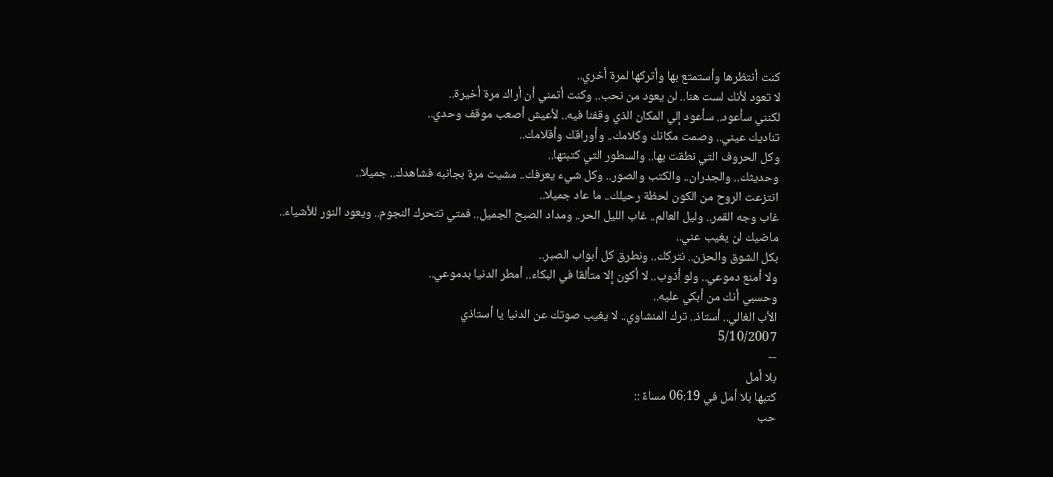كنت أنتظرها وأستمتع بها وأتركها لمرة أخري..
لا تعود لأنك لست هنا.. لن يعود من نحب.. وكنت أتمني أن أراك مرة أخيرة..
لكنني سأعود.. سأعود إلي المكان الذي وقفنا فيه.. لأعيش أصعب موقف وحدي..
تناديك عيني.. وصمت مكانك وكلامك.. وأوراقك وأقلامك..
وكل الحروف التي نطقت بها.. والسطور التي كتبتها..
وحديثك.. والجدران.. والكتب والصور.. وكل شيء يعرفك.. مشيت مرة بجانبه فشاهدك.. جميلا..
انتزعت الروح من الكون لحظة رحيلك.. ما عاد جميلا..
غاب وجه القمر.. وليل العالم.. غاب الليل الحر.. ومداد الصبح الجميل.. فمتي تتحرك النجوم.. ويعود النور للأشياء..
ماضيك لن يغيب عني..
بكل الشوق والحزن.. نتركك.. ونطرق كل أبواب الصبر..
ولا أمنع دموعي.. ولو أذوب.. لا أكون إلا متألقا في البكاء.. أمطر الدنيا بدموعي..
وحسبي أنك من أبكي عليه..
الأب الغالي.. أستاذ.. ترك المنشاوي.. لا يغيب صوتك عن الدنيا يا أستاذي
5/10/2007
--
بلا أمل
كتبها بلا أمل في 06:19 مساءً ::
حب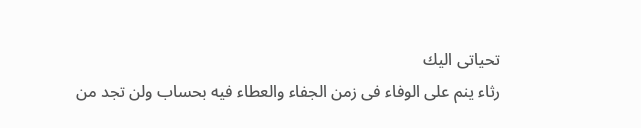تحياتى اليك
رثاء ينم على الوفاء فى زمن الجفاء والعطاء فيه بحساب ولن تجد من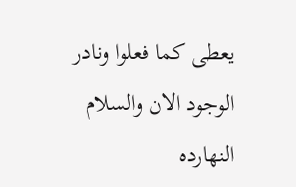يعطى كما فعلوا ونادر الوجود الان والسلام النهارده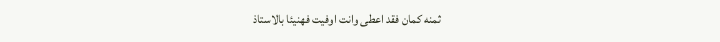ثمنه كمان فقد اعطى وانت اوفيت فهنيئا بالاستاذ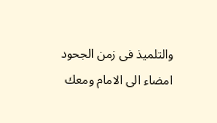والتلميذ فى زمن الجحود
امضاء الى الامام ومعك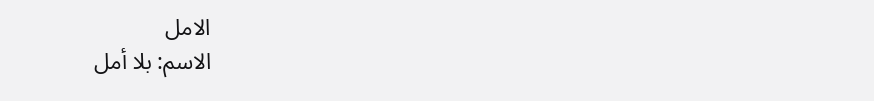الامل
الاسم: بلا أمل